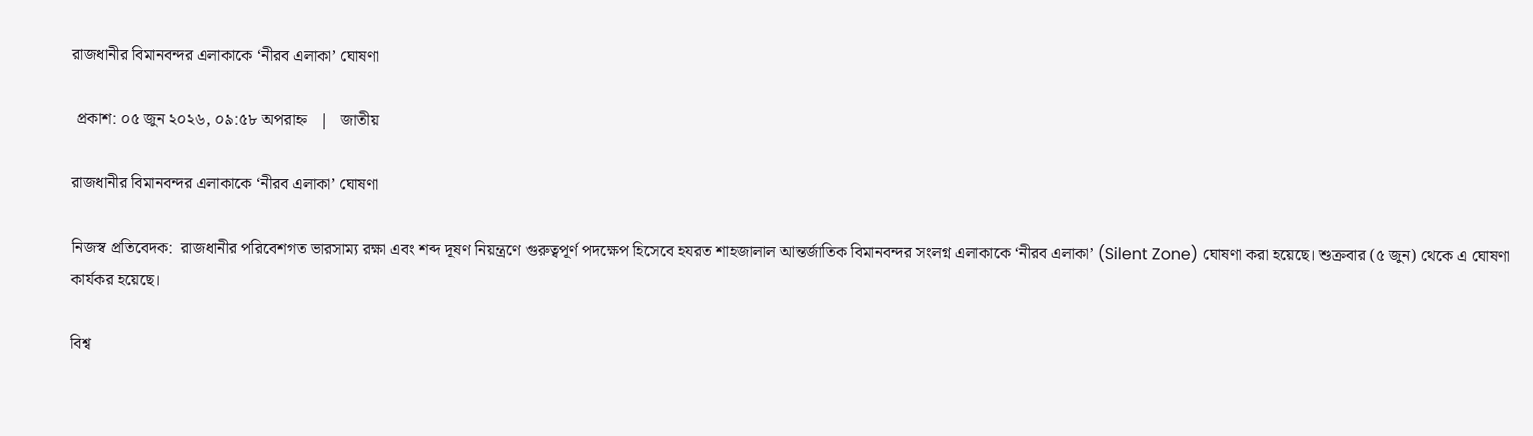রাজধানীর বিমানবন্দর এলাকাকে ‘নীরব এলাকা’ ঘোষণা

 প্রকাশ: ০৫ জুন ২০২৬, ০৯:৫৮ অপরাহ্ন   |   জাতীয়

রাজধানীর বিমানবন্দর এলাকাকে ‘নীরব এলাকা’ ঘোষণা

নিজস্ব প্রতিবেদক:  রাজধানীর পরিবেশগত ভারসাম্য রক্ষা এবং শব্দ দূষণ নিয়ন্ত্রণে গুরুত্বপূর্ণ পদক্ষেপ হিসেবে হযরত শাহজালাল আন্তর্জাতিক বিমানবন্দর সংলগ্ন এলাকাকে ‘নীরব এলাকা’ (Silent Zone) ঘোষণা করা হয়েছে। শুক্রবার (৫ জুন) থেকে এ ঘোষণা কার্যকর হয়েছে।

বিশ্ব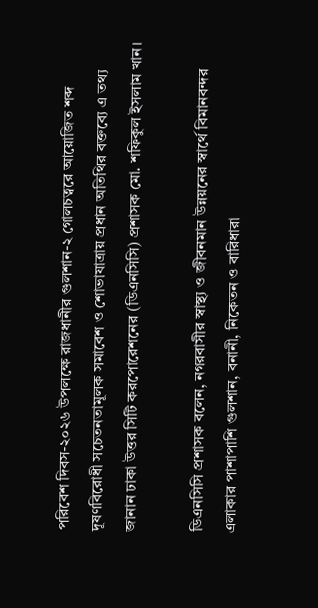পরিবেশ দিবস-২০২৬ উপলক্ষে রাজধানীর গুলশান-২ গোলচত্বরে আয়োজিত শব্দ দূষণবিরোধী সচেতনতামূলক সমাবেশ ও শোভাযাত্রায় প্রধান অতিথির বক্তব্যে এ তথ্য জানান ঢাকা উত্তর সিটি করপোরেশনের (ডিএনসিসি) প্রশাসক মো. শফিকুল ইসলাম খান।

ডিএনসিসি প্রশাসক বলেন, নগরবাসীর স্বাস্থ্য ও জীবনমান উন্নয়নের স্বার্থে বিমানবন্দর এলাকার পাশাপাশি গুলশান, বনানী, নিকেতন ও বারিধারা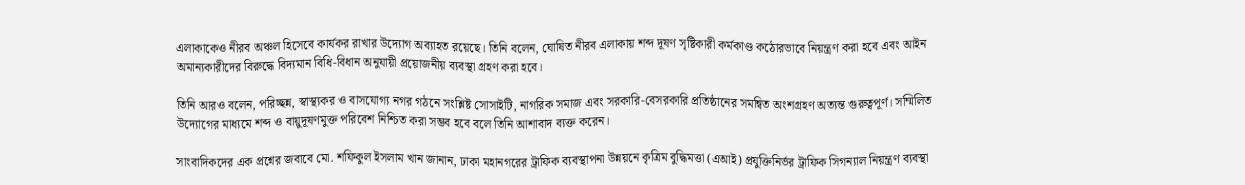এলাকাকেও নীরব অঞ্চল হিসেবে কার্যকর রাখার উদ্যোগ অব্যাহত রয়েছে। তিনি বলেন, ঘোষিত নীরব এলাকায় শব্দ দূষণ সৃষ্টিকারী কর্মকাণ্ড কঠোরভাবে নিয়ন্ত্রণ করা হবে এবং আইন অমান্যকারীদের বিরুদ্ধে বিদ্যমান বিধি-বিধান অনুযায়ী প্রয়োজনীয় ব্যবস্থা গ্রহণ করা হবে।

তিনি আরও বলেন, পরিচ্ছন্ন, স্বাস্থ্যকর ও বাসযোগ্য নগর গঠনে সংশ্লিষ্ট সোসাইটি, নাগরিক সমাজ এবং সরকারি-বেসরকারি প্রতিষ্ঠানের সমন্বিত অংশগ্রহণ অত্যন্ত গুরুত্বপূর্ণ। সম্মিলিত উদ্যোগের মাধ্যমে শব্দ ও বায়ুদূষণমুক্ত পরিবেশ নিশ্চিত করা সম্ভব হবে বলে তিনি আশাবাদ ব্যক্ত করেন।

সাংবাদিকদের এক প্রশ্নের জবাবে মো. শফিকুল ইসলাম খান জানান, ঢাকা মহানগরের ট্রাফিক ব্যবস্থাপনা উন্নয়নে কৃত্রিম বুদ্ধিমত্তা (এআই) প্রযুক্তিনির্ভর ট্রাফিক সিগন্যাল নিয়ন্ত্রণ ব্যবস্থা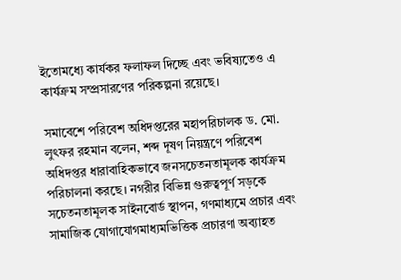ইতোমধ্যে কার্যকর ফলাফল দিচ্ছে এবং ভবিষ্যতেও এ কার্যক্রম সম্প্রসারণের পরিকল্পনা রয়েছে।

সমাবেশে পরিবেশ অধিদপ্তরের মহাপরিচালক ড. মো. লুৎফর রহমান বলেন, শব্দ দূষণ নিয়ন্ত্রণে পরিবেশ অধিদপ্তর ধারাবাহিকভাবে জনসচেতনতামূলক কার্যক্রম পরিচালনা করছে। নগরীর বিভিন্ন গুরুত্বপূর্ণ সড়কে সচেতনতামূলক সাইনবোর্ড স্থাপন, গণমাধ্যমে প্রচার এবং সামাজিক যোগাযোগমাধ্যমভিত্তিক প্রচারণা অব্যাহত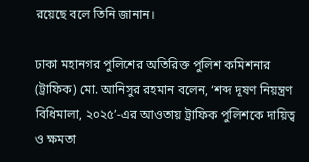রয়েছে বলে তিনি জানান।

ঢাকা মহানগর পুলিশের অতিরিক্ত পুলিশ কমিশনার (ট্রাফিক) মো. আনিসুর রহমান বলেন, ‘শব্দ দূষণ নিয়ন্ত্রণ বিধিমালা, ২০২৫’-এর আওতায় ট্রাফিক পুলিশকে দায়িত্ব ও ক্ষমতা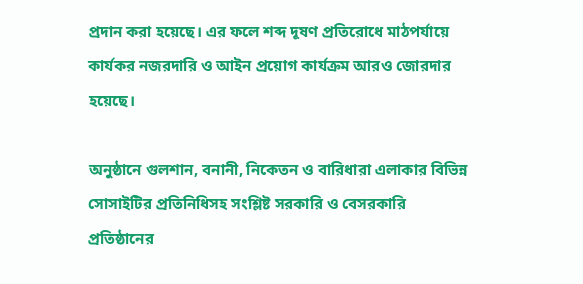প্রদান করা হয়েছে। এর ফলে শব্দ দূষণ প্রতিরোধে মাঠপর্যায়ে কার্যকর নজরদারি ও আইন প্রয়োগ কার্যক্রম আরও জোরদার হয়েছে।

অনুষ্ঠানে গুলশান, বনানী, নিকেতন ও বারিধারা এলাকার বিভিন্ন সোসাইটির প্রতিনিধিসহ সংশ্লিষ্ট সরকারি ও বেসরকারি প্রতিষ্ঠানের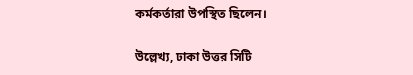কর্মকর্তারা উপস্থিত ছিলেন।

উল্লেখ্য, ঢাকা উত্তর সিটি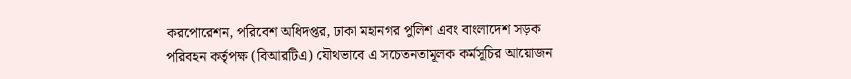করপোরেশন, পরিবেশ অধিদপ্তর, ঢাকা মহানগর পুলিশ এবং বাংলাদেশ সড়ক পরিবহন কর্তৃপক্ষ (বিআরটিএ) যৌথভাবে এ সচেতনতামূলক কর্মসূচির আয়োজন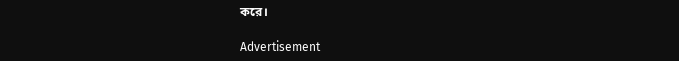করে।

Advertisement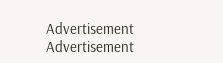Advertisement
Advertisement